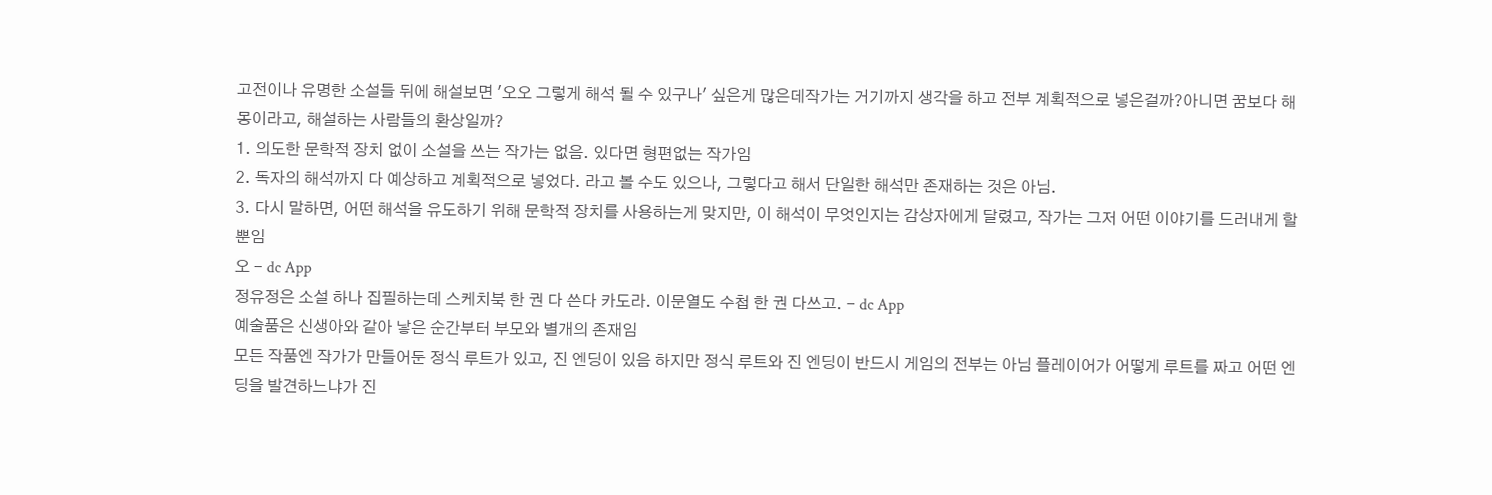고전이나 유명한 소설들 뒤에 해설보면 '오오 그렇게 해석 될 수 있구나' 싶은게 많은데작가는 거기까지 생각을 하고 전부 계획적으로 넣은걸까?아니면 꿈보다 해몽이라고, 해설하는 사람들의 환상일까?
1. 의도한 문학적 장치 없이 소설을 쓰는 작가는 없음. 있다면 형편없는 작가임
2. 독자의 해석까지 다 예상하고 계획적으로 넣었다. 라고 볼 수도 있으나, 그렇다고 해서 단일한 해석만 존재하는 것은 아님.
3. 다시 말하면, 어떤 해석을 유도하기 위해 문학적 장치를 사용하는게 맞지만, 이 해석이 무엇인지는 감상자에게 달렸고, 작가는 그저 어떤 이야기를 드러내게 할 뿐임
오 - dc App
정유정은 소설 하나 집필하는데 스케치북 한 권 다 쓴다 카도라. 이문열도 수첩 한 권 다쓰고. - dc App
예술품은 신생아와 같아 낳은 순간부터 부모와 별개의 존재임
모든 작품엔 작가가 만들어둔 정식 루트가 있고, 진 엔딩이 있음 하지만 정식 루트와 진 엔딩이 반드시 게임의 전부는 아님 플레이어가 어떻게 루트를 짜고 어떤 엔딩을 발견하느냐가 진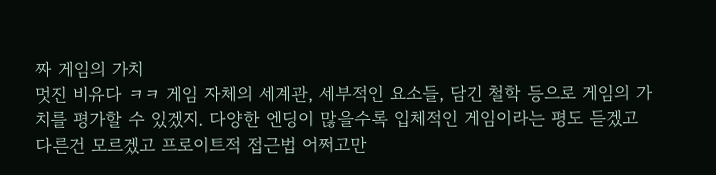짜 게임의 가치
멋진 비유다 ㅋㅋ 게임 자체의 세계관, 세부적인 요소들, 담긴 철학 등으로 게임의 가치를 평가할 수 있겠지. 다양한 엔딩이 많을수록 입체적인 게임이라는 평도 듣겠고
다른건 모르겠고 프로이트적 접근법 어쩌고만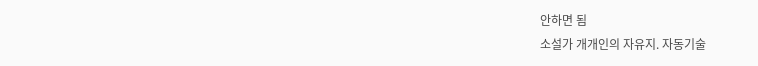안하면 됨
소설가 개개인의 자유지. 자동기술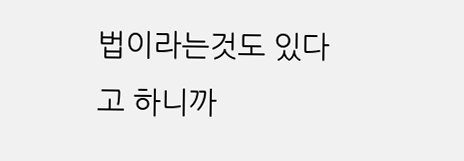법이라는것도 있다고 하니까